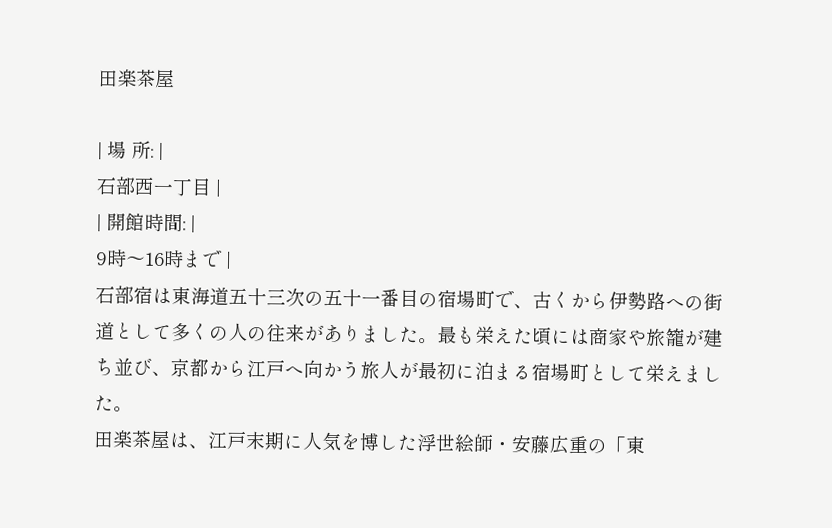田楽茶屋

| 場 所: |
石部西一丁目 |
| 開館時間: |
9時〜16時まで |
石部宿は東海道五十三次の五十一番目の宿場町で、古くから伊勢路への街道として多くの人の往来がありました。最も栄えた頃には商家や旅籠が建ち並び、京都から江戸へ向かう旅人が最初に泊まる宿場町として栄えました。
田楽茶屋は、江戸末期に人気を博した浮世絵師・安藤広重の「東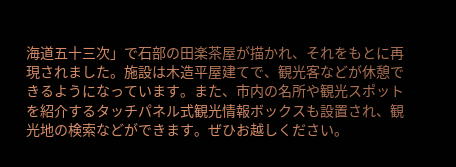海道五十三次」で石部の田楽茶屋が描かれ、それをもとに再現されました。施設は木造平屋建てで、観光客などが休憩できるようになっています。また、市内の名所や観光スポットを紹介するタッチパネル式観光情報ボックスも設置され、観光地の検索などができます。ぜひお越しください。